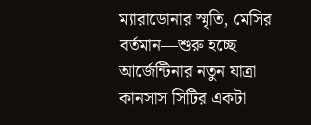ম্যারাডোনার স্মৃতি, মেসির বর্তমান—শুরু হচ্ছে আর্জেন্টিনার নতুন যাত্রা
কানসাস সিটির একটা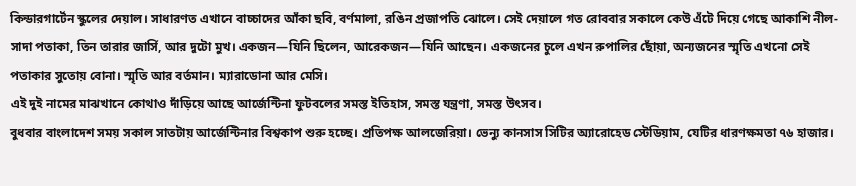কিন্ডারগার্টেন স্কুলের দেয়াল। সাধারণত এখানে বাচ্চাদের আঁকা ছবি, বর্ণমালা, রঙিন প্রজাপতি ঝোলে। সেই দেয়ালে গত রোববার সকালে কেউ এঁটে দিয়ে গেছে আকাশি নীল-সাদা পতাকা, তিন তারার জার্সি, আর দুটো মুখ। একজন—যিনি ছিলেন, আরেকজন—যিনি আছেন। একজনের চুলে এখন রুপালির ছোঁয়া, অন্যজনের স্মৃতি এখনো সেই পতাকার সুতোয় বোনা। স্মৃতি আর বর্তমান। ম্যারাডোনা আর মেসি।
এই দুই নামের মাঝখানে কোথাও দাঁড়িয়ে আছে আর্জেন্টিনা ফুটবলের সমস্ত ইতিহাস, সমস্ত যন্ত্রণা, সমস্ত উৎসব।
বুধবার বাংলাদেশ সময় সকাল সাতটায় আর্জেন্টিনার বিশ্বকাপ শুরু হচ্ছে। প্রতিপক্ষ আলজেরিয়া। ভেন্যু কানসাস সিটির অ্যারোহেড স্টেডিয়াম, যেটির ধারণক্ষমতা ৭৬ হাজার।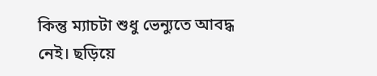কিন্তু ম্যাচটা শুধু ভেন্যুতে আবদ্ধ নেই। ছড়িয়ে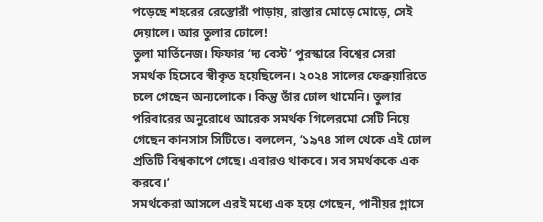পড়েছে শহরের রেস্তোরাঁ পাড়ায়, রাস্তার মোড়ে মোড়ে, সেই দেয়ালে। আর তুলার ঢোলে!
তুলা মার্তিনেজ। ফিফার ‘দ্য বেস্ট’ পুরস্কারে বিশ্বের সেরা সমর্থক হিসেবে স্বীকৃত হয়েছিলেন। ২০২৪ সালের ফেব্রুয়ারিতে চলে গেছেন অন্যলোকে। কিন্তু তাঁর ঢোল থামেনি। তুলার পরিবারের অনুরোধে আরেক সমর্থক গিলেরমো সেটি নিয়ে গেছেন কানসাস সিটিতে। বললেন, ‘১৯৭৪ সাল থেকে এই ঢোল প্রতিটি বিশ্বকাপে গেছে। এবারও থাকবে। সব সমর্থককে এক করবে।’
সমর্থকেরা আসলে এরই মধ্যে এক হয়ে গেছেন, পানীয়র গ্লাসে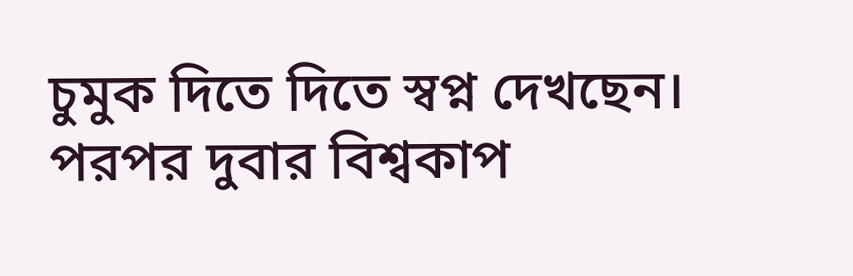চুমুক দিতে দিতে স্বপ্ন দেখছেন। পরপর দুবার বিশ্বকাপ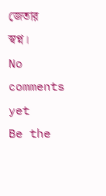জেতার স্বপ্ন।
No comments yet
Be the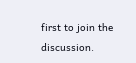first to join the discussion.